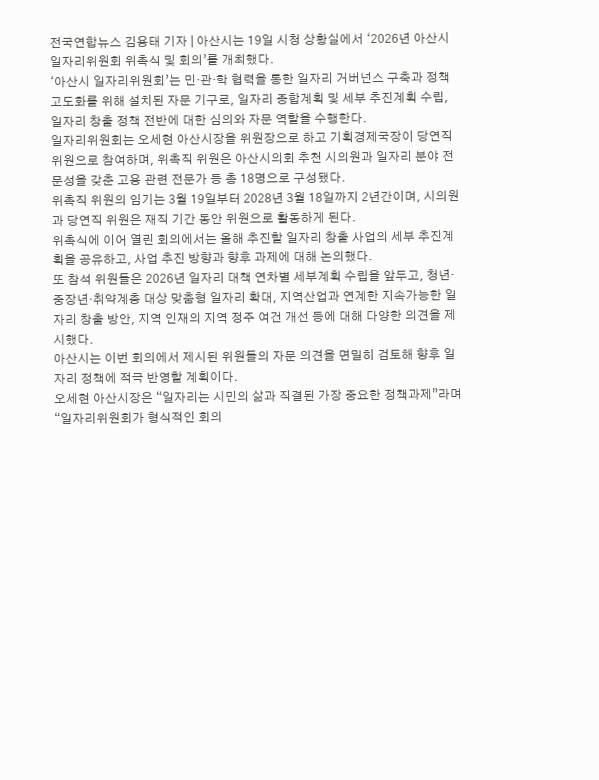전국연합뉴스 김용태 기자 | 아산시는 19일 시청 상황실에서 ‘2026년 아산시 일자리위원회 위촉식 및 회의’를 개최했다.
‘아산시 일자리위원회’는 민·관·학 협력을 통한 일자리 거버넌스 구축과 정책 고도화를 위해 설치된 자문 기구로, 일자리 종합계획 및 세부 추진계획 수립, 일자리 창출 정책 전반에 대한 심의와 자문 역할을 수행한다.
일자리위원회는 오세현 아산시장을 위원장으로 하고 기획경제국장이 당연직 위원으로 참여하며, 위촉직 위원은 아산시의회 추천 시의원과 일자리 분야 전문성을 갖춘 고용 관련 전문가 등 총 18명으로 구성됐다.
위촉직 위원의 임기는 3월 19일부터 2028년 3월 18일까지 2년간이며, 시의원과 당연직 위원은 재직 기간 동안 위원으로 활동하게 된다.
위촉식에 이어 열린 회의에서는 올해 추진할 일자리 창출 사업의 세부 추진계획을 공유하고, 사업 추진 방향과 향후 과제에 대해 논의했다.
또 참석 위원들은 2026년 일자리 대책 연차별 세부계획 수립을 앞두고, 청년·중장년·취약계층 대상 맞춤형 일자리 확대, 지역산업과 연계한 지속가능한 일자리 창출 방안, 지역 인재의 지역 정주 여건 개선 등에 대해 다양한 의견을 제시했다.
아산시는 이번 회의에서 제시된 위원들의 자문 의견을 면밀히 검토해 향후 일자리 정책에 적극 반영할 계획이다.
오세현 아산시장은 “일자리는 시민의 삶과 직결된 가장 중요한 정책과제”라며 “일자리위원회가 형식적인 회의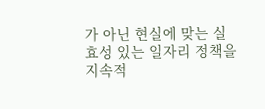가 아닌 현실에 맞는 실효성 있는 일자리 정책을 지속적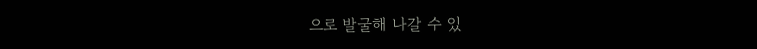으로 발굴해 나갈 수 있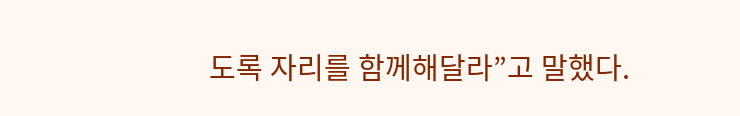도록 자리를 함께해달라”고 말했다.